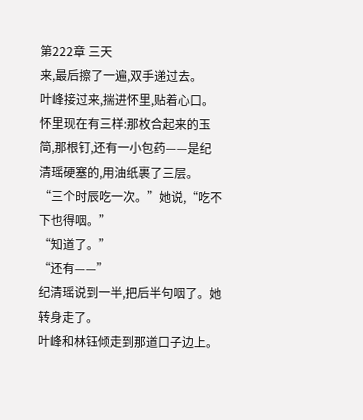第222章 三天
来,最后擦了一遍,双手递过去。
叶峰接过来,揣进怀里,贴着心口。
怀里现在有三样:那枚合起来的玉简,那根钉,还有一小包药——是纪清瑶硬塞的,用油纸裹了三层。
“三个时辰吃一次。”她说,“吃不下也得咽。”
“知道了。”
“还有——”
纪清瑶说到一半,把后半句咽了。她转身走了。
叶峰和林钰倾走到那道口子边上。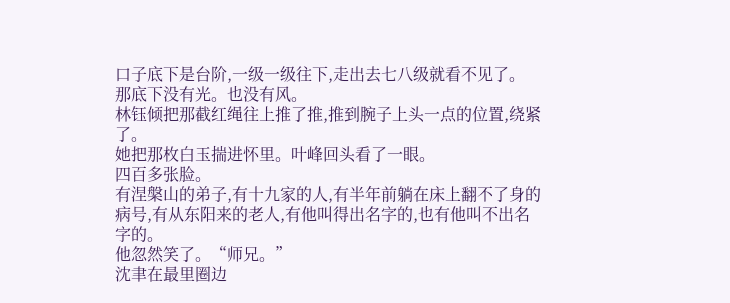口子底下是台阶,一级一级往下,走出去七八级就看不见了。
那底下没有光。也没有风。
林钰倾把那截红绳往上推了推,推到腕子上头一点的位置,绕紧了。
她把那枚白玉揣进怀里。叶峰回头看了一眼。
四百多张脸。
有涅槃山的弟子,有十九家的人,有半年前躺在床上翻不了身的病号,有从东阳来的老人,有他叫得出名字的,也有他叫不出名字的。
他忽然笑了。“师兄。”
沈聿在最里圈边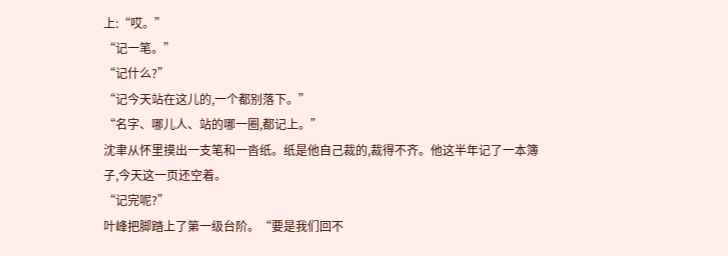上:“哎。”
“记一笔。”
“记什么?”
“记今天站在这儿的,一个都别落下。”
“名字、哪儿人、站的哪一圈,都记上。”
沈聿从怀里摸出一支笔和一沓纸。纸是他自己裁的,裁得不齐。他这半年记了一本簿子,今天这一页还空着。
“记完呢?”
叶峰把脚踏上了第一级台阶。“要是我们回不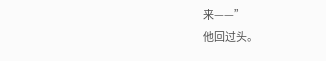来——”
他回过头。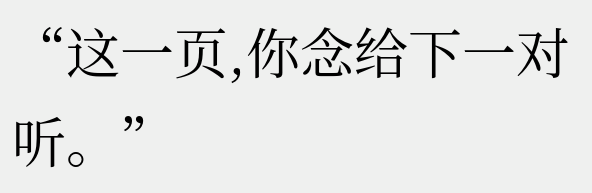“这一页,你念给下一对听。”